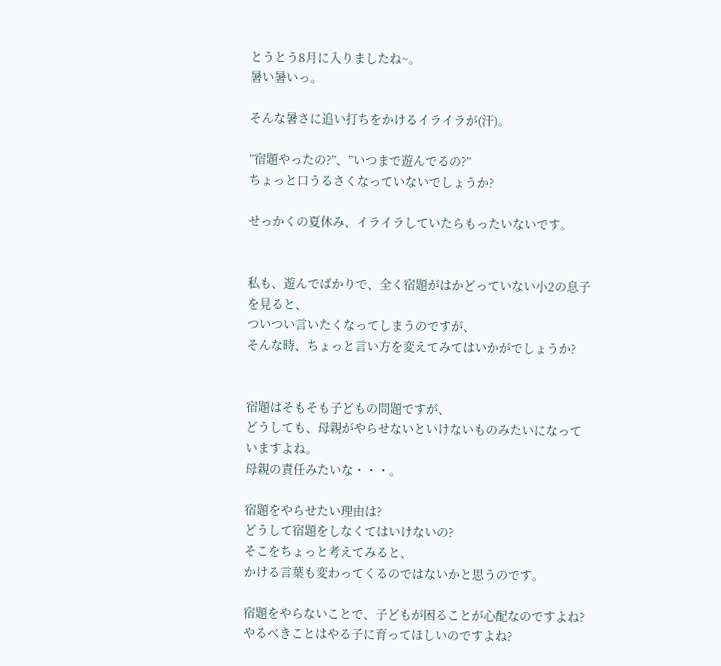とうとう8月に入りましたね~。
暑い暑いっ。

そんな暑さに追い打ちをかけるイライラが(汗)。

”宿題やったの?”、”いつまで遊んでるの?”
ちょっと口うるさくなっていないでしょうか?

せっかくの夏休み、イライラしていたらもったいないです。


私も、遊んでばかりで、全く宿題がはかどっていない小2の息子を見ると、
ついつい言いたくなってしまうのですが、
そんな時、ちょっと言い方を変えてみてはいかがでしょうか?


宿題はそもそも子どもの問題ですが、
どうしても、母親がやらせないといけないものみたいになっていますよね。
母親の責任みたいな・・・。

宿題をやらせたい理由は?
どうして宿題をしなくてはいけないの?
そこをちょっと考えてみると、
かける言葉も変わってくるのではないかと思うのです。

宿題をやらないことで、子どもが困ることが心配なのですよね?
やるべきことはやる子に育ってほしいのですよね?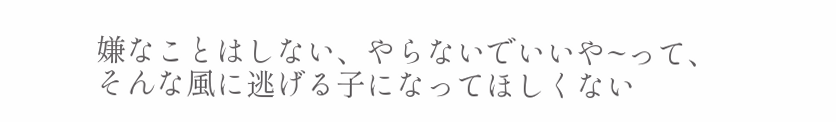嫌なことはしない、やらないでいいや~って、
そんな風に逃げる子になってほしくない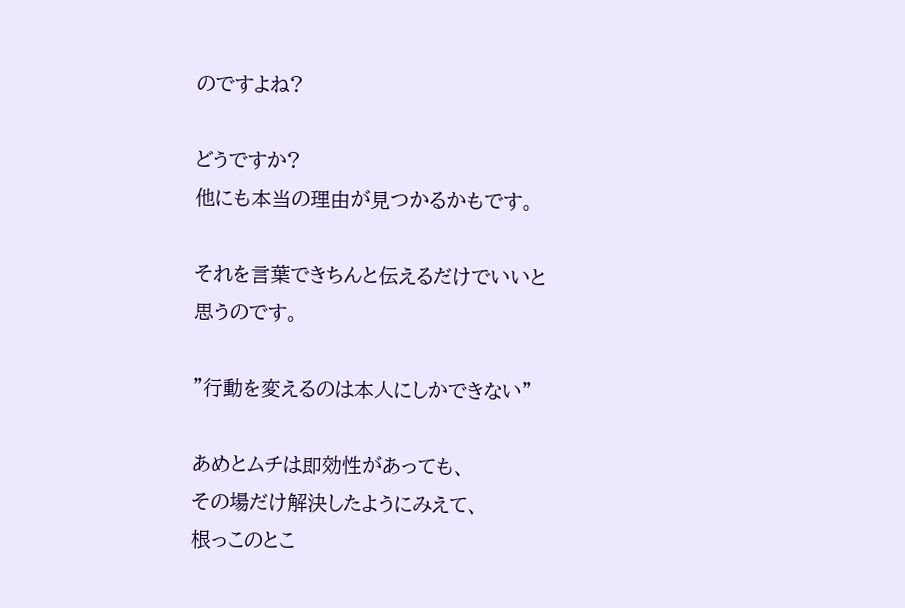のですよね?

どうですか?
他にも本当の理由が見つかるかもです。

それを言葉できちんと伝えるだけでいいと思うのです。

”行動を変えるのは本人にしかできない”

あめとムチは即効性があっても、
その場だけ解決したようにみえて、
根っこのとこ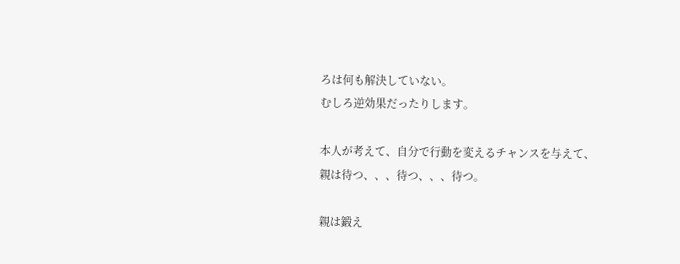ろは何も解決していない。
むしろ逆効果だったりします。

本人が考えて、自分で行動を変えるチャンスを与えて、
親は待つ、、、待つ、、、待つ。

親は鍛え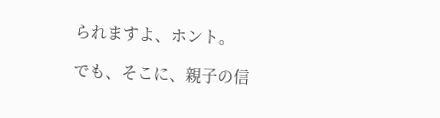られますよ、ホント。

でも、そこに、親子の信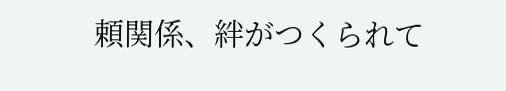頼関係、絆がつくられて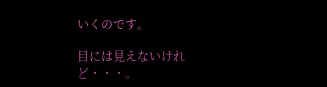いくのです。

目には見えないけれど・・・。